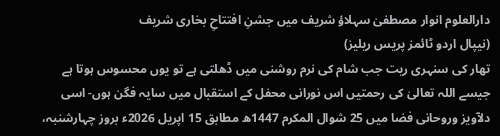دارالعلوم انوار مصطفیٰ سہلاؤ شریف میں جشنِ افتتاحِ بخاری شریف
(نیپال اردو ٹائمز پریس ریلیز)
تھار کی سنہری ریت جب شام کی نرم روشنی میں ڈھلتی ہے تو یوں محسوس ہوتا ہے جیسے اللہ تعالیٰ کی رحمتیں اس نورانی محفل کے استقبال میں سایہ فگن ہوں- اسی دلآویز وروحانی فضا میں 25 شوال المکرم 1447ھ مطابق 15 اپریل 2026ء بروز چہارشنبہ،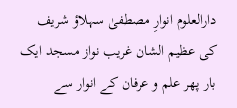دارالعلوم انوارِ مصطفیٰ سہلاؤ شریف کی عظیم الشان غریب نواز مسجد ایک بار پھر علم و عرفان کے انوار سے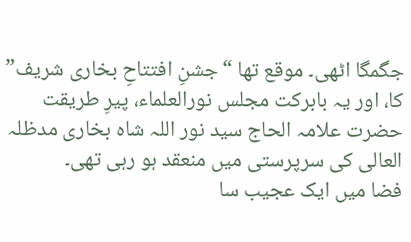جگمگا اٹھی۔ موقع تھا “جشنِ افتتاحِ بخاری شریف” کا، اور یہ بابرکت مجلس نورالعلماء، پیرِ طریقت حضرت علامہ الحاج سید نور اللہ شاہ بخاری مدظلہ العالی کی سرپرستی میں منعقد ہو رہی تھی۔
فضا میں ایک عجیب سا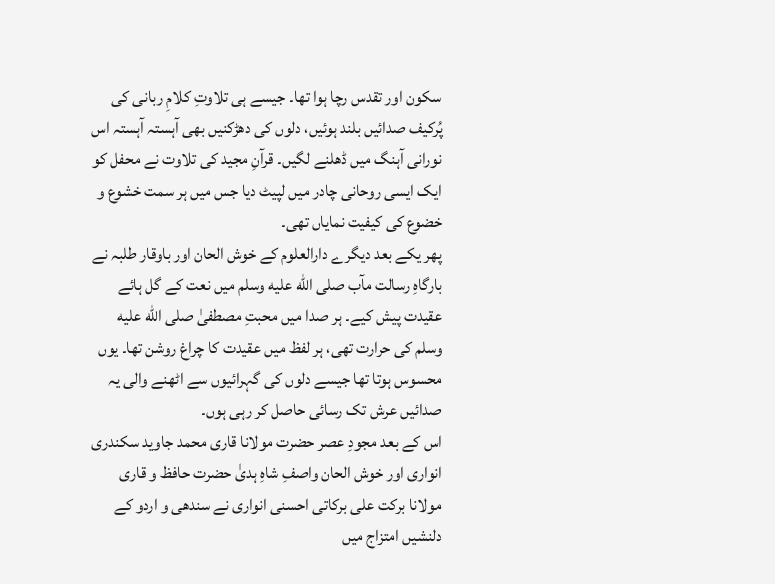سکون اور تقدس رچا ہوا تھا۔ جیسے ہی تلاوتِ کلامِ ربانی کی پُرکیف صدائیں بلند ہوئیں، دلوں کی دھڑکنیں بھی آہستہ آہستہ اس نورانی آہنگ میں ڈھلنے لگیں۔ قرآنِ مجید کی تلاوت نے محفل کو ایک ایسی روحانی چادر میں لپیٹ دیا جس میں ہر سمت خشوع و خضوع کی کیفیت نمایاں تھی۔
پھر یکے بعد دیگرے دارالعلوم کے خوش الحان اور باوقار طلبہ نے بارگاہِ رسالت مآب صلى الله عليه وسلم میں نعت کے گل ہائے عقیدت پیش کیے۔ ہر صدا میں محبتِ مصطفیٰ صلى الله عليه وسلم کی حرارت تھی، ہر لفظ میں عقیدت کا چراغ روشن تھا۔ یوں محسوس ہوتا تھا جیسے دلوں کی گہرائیوں سے اٹھنے والی یہ صدائیں عرش تک رسائی حاصل کر رہی ہوں۔
اس کے بعد مجودِ عصر حضرت مولانا قاری محمد جاوید سکندری انواری اور خوش الحان واصفِ شاہِ ہدیٰ حضرت حافظ و قاری مولانا برکت علی برکاتی احسنی انواری نے سندھی و اردو کے دلنشیں امتزاج میں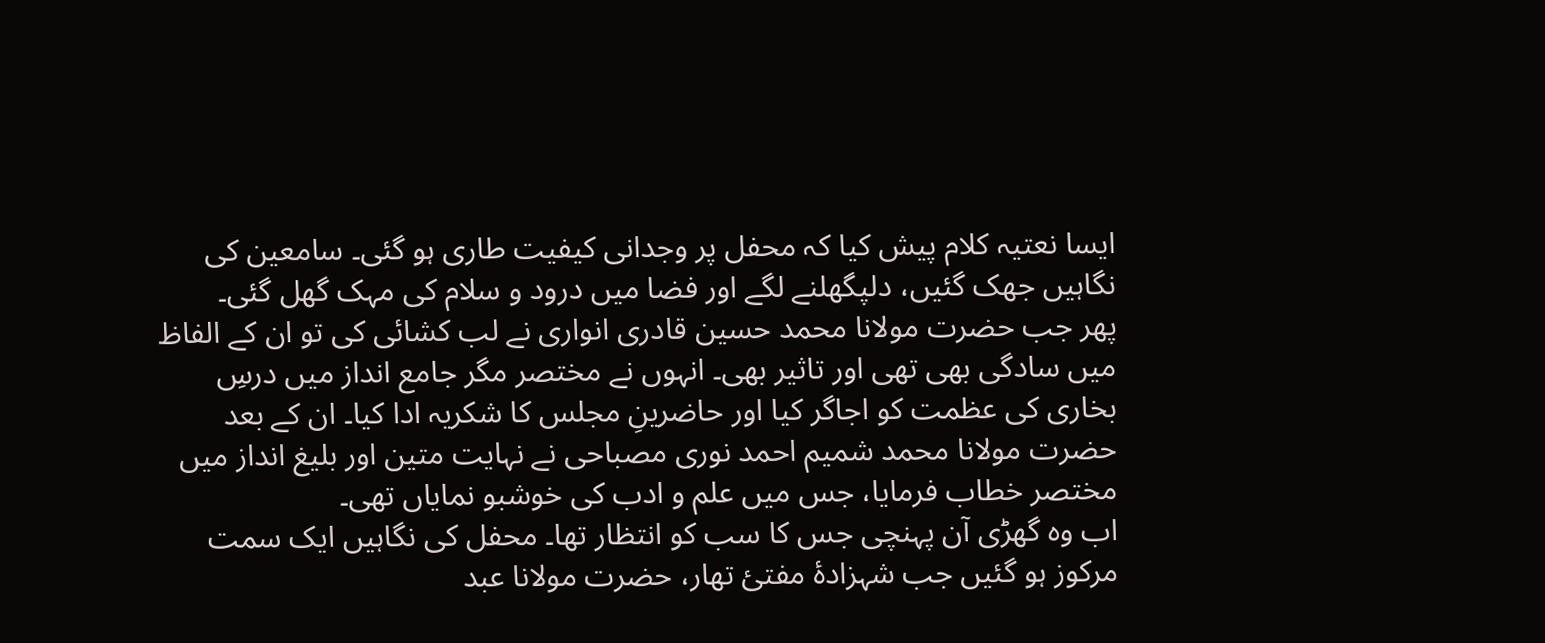ایسا نعتیہ کلام پیش کیا کہ محفل پر وجدانی کیفیت طاری ہو گئی۔ سامعین کی نگاہیں جھک گئیں، دلپگھلنے لگے اور فضا میں درود و سلام کی مہک گھل گئی۔
پھر جب حضرت مولانا محمد حسین قادری انواری نے لب کشائی کی تو ان کے الفاظ میں سادگی بھی تھی اور تاثیر بھی۔ انہوں نے مختصر مگر جامع انداز میں درسِ بخاری کی عظمت کو اجاگر کیا اور حاضرینِ مجلس کا شکریہ ادا کیا۔ ان کے بعد حضرت مولانا محمد شمیم احمد نوری مصباحی نے نہایت متین اور بلیغ انداز میں مختصر خطاب فرمایا، جس میں علم و ادب کی خوشبو نمایاں تھی۔
اب وہ گھڑی آن پہنچی جس کا سب کو انتظار تھا۔ محفل کی نگاہیں ایک سمت مرکوز ہو گئیں جب شہزادۂ مفتیٔ تھار، حضرت مولانا عبد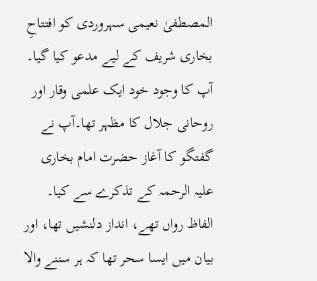المصطفیٰ نعیمی سہروردی کو افتتاحِ بخاری شریف کے لیے مدعو کیا گیا۔ آپ کا وجود خود ایک علمی وقار اور روحانی جلال کا مظہر تھا۔آپ نے گفتگو کا آغاز حضرت امام بخاری علیہ الرحمہ کے تذکرے سے کیا۔ الفاظ رواں تھے، انداز دلنشیں تھا، اور بیان میں ایسا سحر تھا کہ ہر سننے والا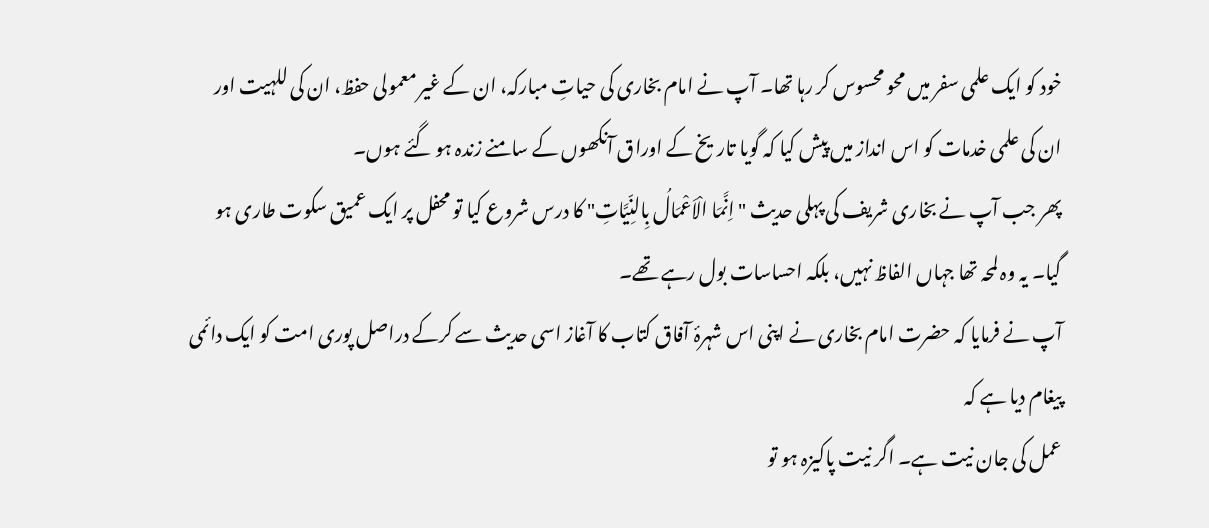خود کو ایک علمی سفر میں محو محسوس کر رہا تھا۔ آپ نے امام بخاری کی حیاتِ مبارکہ، ان کے غیر معمولی حفظ، ان کی للہیت اور ان کی علمی خدمات کو اس انداز میں پیش کیا کہ گویا تاریخ کے اوراق آنکھوں کے سامنے زندہ ہو گئے ہوں۔
پھر جب آپ نے بخاری شریف کی پہلی حدیث "اِنَّمَا الْاَعْمَالُ بِالنِّيَّاتِ" کا درس شروع کیا تو محفل پر ایک عمیق سکوت طاری ہو گیا۔ یہ وہ لمحہ تھا جہاں الفاظ نہیں، بلکہ احساسات بول رہے تھے۔
آپ نے فرمایا کہ حضرت امام بخاری نے اپنی اس شہرۂ آفاق کتاب کا آغاز اسی حدیث سے کرکے دراصل پوری امت کو ایک دائمی پیغام دیا ہے کہ
عمل کی جان نیت ہے۔ اگر نیت پاکیزہ ہو تو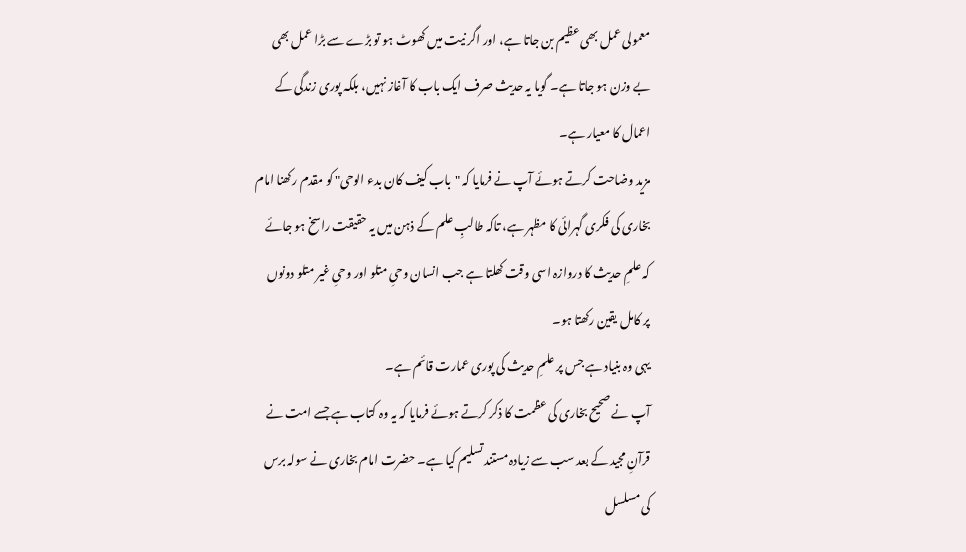معمولی عمل بھی عظیم بن جاتا ہے، اور اگر نیت میں کھوٹ ہو تو بڑے سے بڑا عمل بھی بے وزن ہو جاتا ہے۔ گویا یہ حدیث صرف ایک باب کا آغاز نہیں، بلکہ پوری زندگی کے اعمال کا معیار ہے۔
مزید وضاحت کرتے ہوئے آپ نے فرمایا کہ "باب کیف کان بدء الوحی" کو مقدم رکھنا امام بخاری کی فکری گہرائی کا مظہر ہے، تاکہ طالبِ علم کے ذہن میں یہ حقیقت راسخ ہو جائے کہ علمِ حدیث کا دروازہ اسی وقت کھلتا ہے جب انسان وحیِ متلو اور وحیِ غیر متلو دونوں پر کامل یقین رکھتا ہو۔
یہی وہ بنیاد ہے جس پر علمِ حدیث کی پوری عمارت قائم ہے۔
آپ نے صحیح بخاری کی عظمت کا ذکر کرتے ہوئے فرمایا کہ یہ وہ کتاب ہے جسے امت نے قرآنِ مجید کے بعد سب سے زیادہ مستند تسلیم کیا ہے۔ حضرت امام بخاری نے سولہ برس کی مسلسل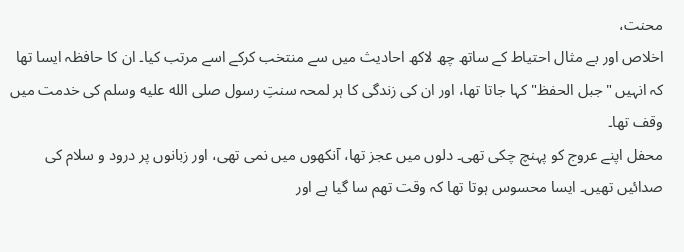محنت،
اخلاص اور بے مثال احتیاط کے ساتھ چھ لاکھ احادیث میں سے منتخب کرکے اسے مرتب کیا۔ ان کا حافظہ ایسا تھا کہ انہیں "جبل الحفظ" کہا جاتا تھا، اور ان کی زندگی کا ہر لمحہ سنتِ رسول صلى الله عليه وسلم کی خدمت میں وقف تھا۔
محفل اپنے عروج کو پہنچ چکی تھی۔ دلوں میں عجز تھا، آنکھوں میں نمی تھی، اور زبانوں پر درود و سلام کی صدائیں تھیں۔ ایسا محسوس ہوتا تھا کہ وقت تھم سا گیا ہے اور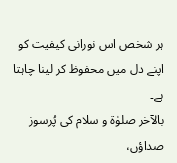ہر شخص اس نورانی کیفیت کو اپنے دل میں محفوظ کر لینا چاہتا ہے۔
بالآخر صلوٰۃ و سلام کی پُرسوز صداؤں،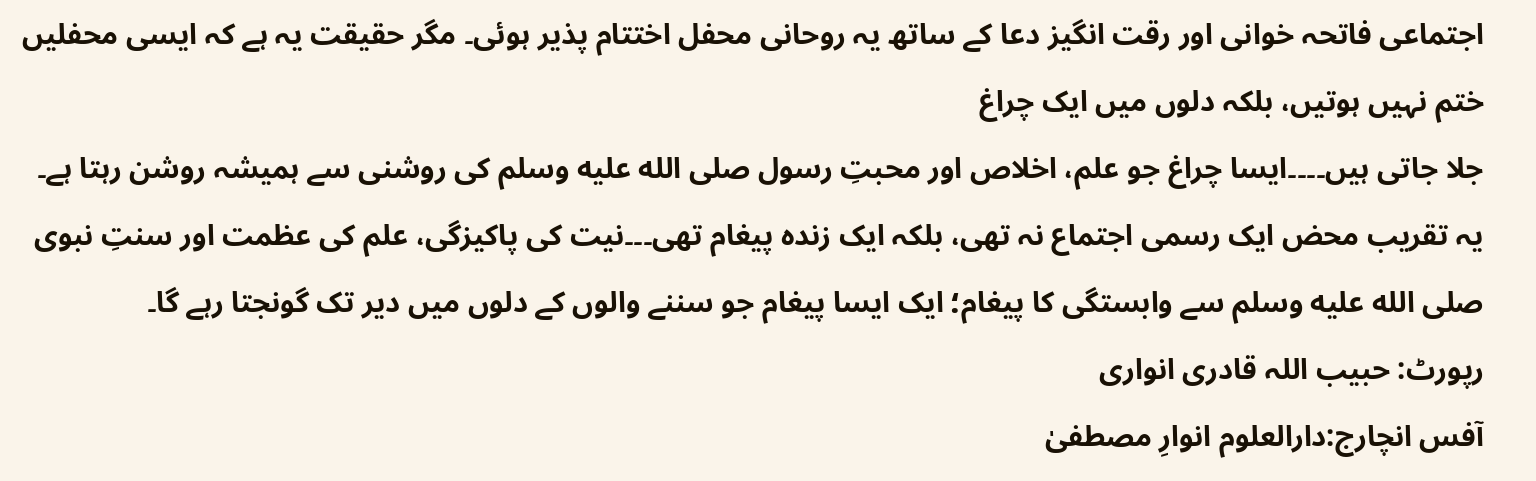اجتماعی فاتحہ خوانی اور رقت انگیز دعا کے ساتھ یہ روحانی محفل اختتام پذیر ہوئی۔ مگر حقیقت یہ ہے کہ ایسی محفلیں ختم نہیں ہوتیں، بلکہ دلوں میں ایک چراغ
جلا جاتی ہیں۔۔۔۔ایسا چراغ جو علم، اخلاص اور محبتِ رسول صلى الله عليه وسلم کی روشنی سے ہمیشہ روشن رہتا ہے۔
یہ تقریب محض ایک رسمی اجتماع نہ تھی، بلکہ ایک زندہ پیغام تھی۔۔۔نیت کی پاکیزگی، علم کی عظمت اور سنتِ نبوی صلى الله عليه وسلم سے وابستگی کا پیغام؛ ایک ایسا پیغام جو سننے والوں کے دلوں میں دیر تک گونجتا رہے گا۔
رپورٹ: حبیب اللہ قادری انواری
آفس انچارج:دارالعلوم انوارِ مصطفیٰ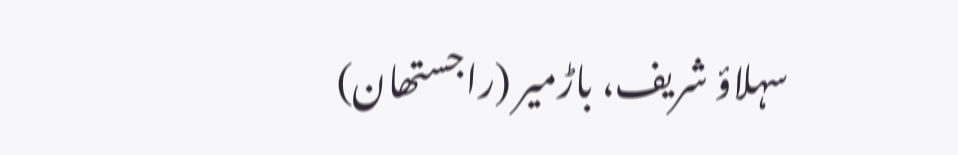سہلاؤ شریف، باڑمیر (راجستھان)